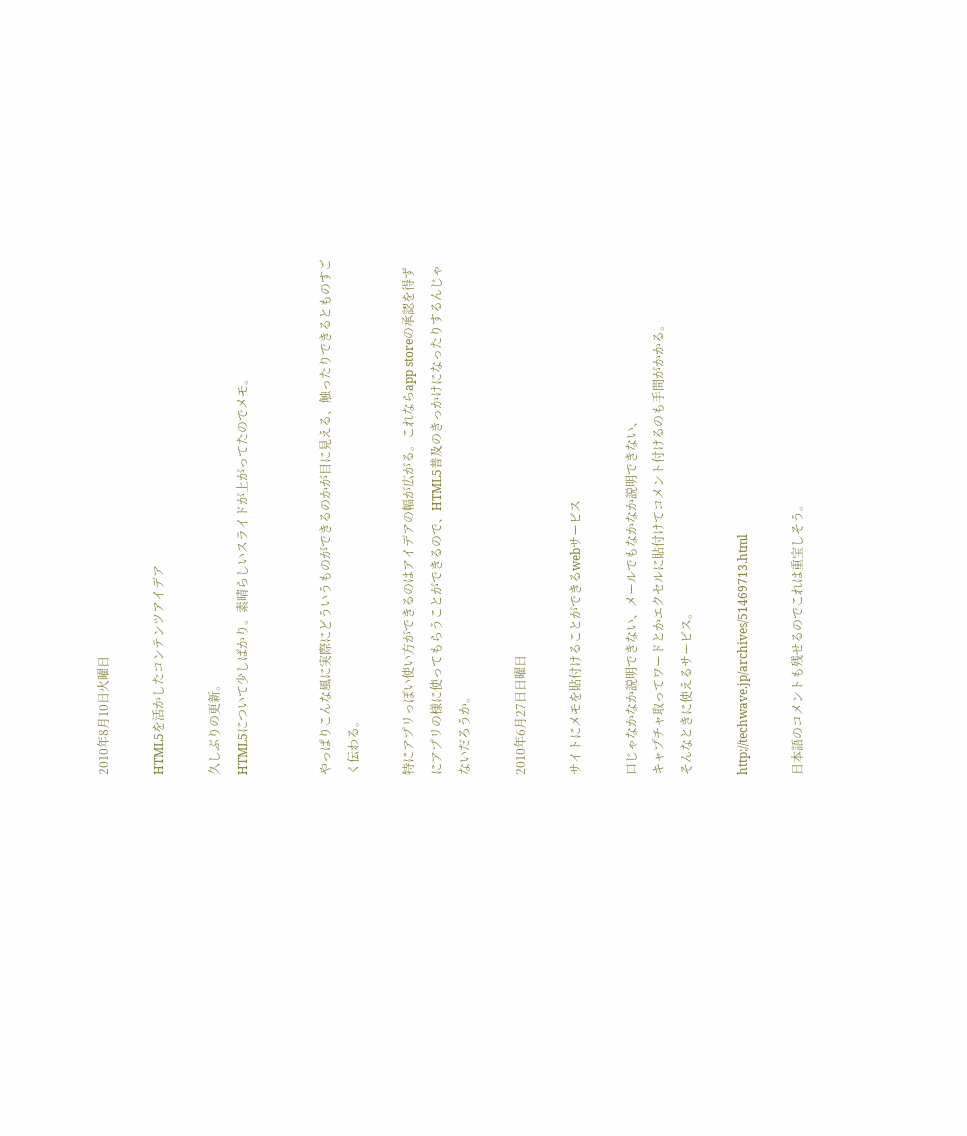2010年8月10日火曜日

HTML5を活かしたコンテンツアイデア

久しぶりの更新。
HTML5について少しばかり。素晴らしいスライドが上がってたのでメモ。


やっぱりこんな風に実際にどういうものができるのかが目に見える、触ったりできるとものすごく伝わる。

特にアプリっぽい使い方ができるのはアイデアの幅が広がる。これならapp storeの承認を得ずにアプリの様に使ってもらうことができるので、HTML5普及のきっかけになったりするんじゃないだろうか。

2010年6月27日日曜日

サイトにメモを貼付けることができるwebサービス

口じゃなかなか説明できない、メールでもなかなか説明できない、
キャプチャ取ってワードとかエクセルに貼付けてコメント付けるのも手間がかかる。
そんなときに使えるサービス。

http://techwave.jp/archives/51469713.html

日本語のコメントも残せるのでこれは重宝しそう。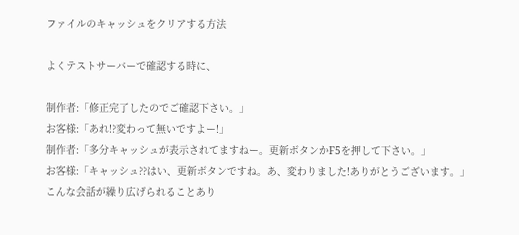ファイルのキャッシュをクリアする方法

よくテストサーバーで確認する時に、

制作者:「修正完了したのでご確認下さい。」
お客様:「あれ!?変わって無いですよー!」
制作者:「多分キャッシュが表示されてますねー。更新ボタンかF5を押して下さい。」
お客様:「キャッシュ??はい、更新ボタンですね。あ、変わりました!ありがとうございます。」
こんな会話が繰り広げられることあり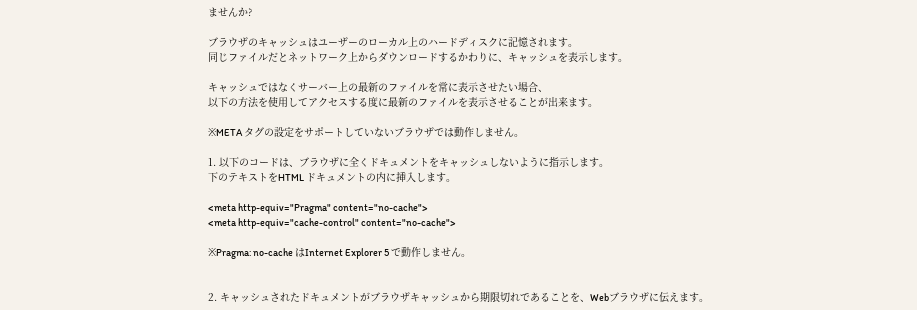ませんか?

ブラウザのキャッシュはユーザーのローカル上のハードディスクに記憶されます。
同じファイルだとネットワーク上からダウンロードするかわりに、キャッシュを表示します。

キャッシュではなくサーバー上の最新のファイルを常に表示させたい場合、
以下の方法を使用してアクセスする度に最新のファイルを表示させることが出来ます。

※META タグの設定をサポートしていないブラウザでは動作しません。

1. 以下のコードは、ブラウザに全くドキュメントをキャッシュしないように指示します。
下のテキストをHTML ドキュメントの内に挿入します。

<meta http-equiv="Pragma" content="no-cache">
<meta http-equiv="cache-control" content="no-cache">

※Pragma: no-cache はInternet Explorer 5 で動作しません。


2. キャッシュされたドキュメントがブラウザキャッシュから期限切れであることを、Webブラウザに伝えます。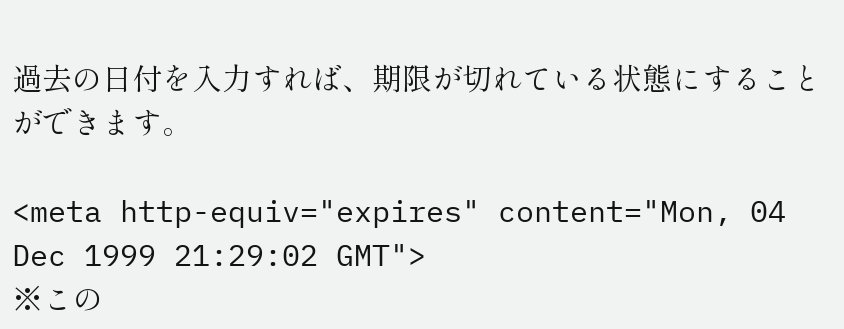過去の日付を入力すれば、期限が切れている状態にすることができます。

<meta http-equiv="expires" content="Mon, 04 Dec 1999 21:29:02 GMT">
※この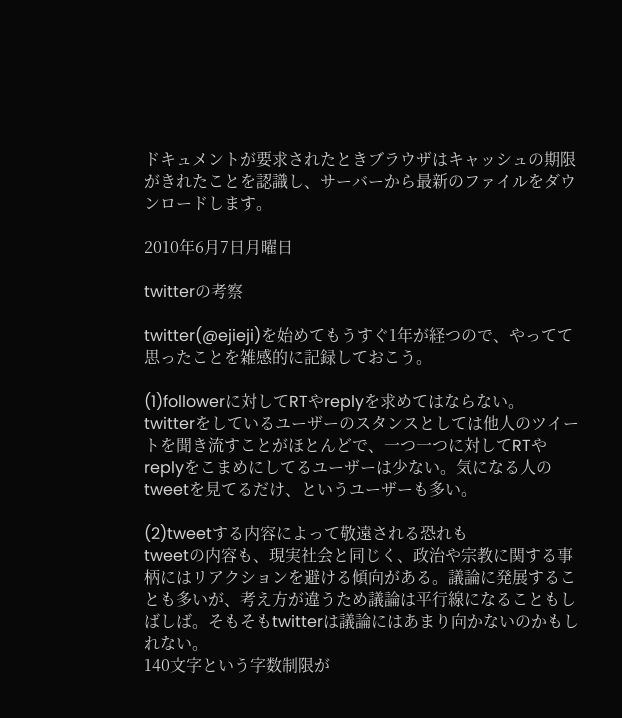ドキュメントが要求されたときブラウザはキャッシュの期限がきれたことを認識し、サーバーから最新のファイルをダウンロードします。

2010年6月7日月曜日

twitterの考察

twitter(@ejieji)を始めてもうすぐ1年が経つので、やってて思ったことを雑感的に記録しておこう。

(1)followerに対してRTやreplyを求めてはならない。
twitterをしているユーザーのスタンスとしては他人のツイートを聞き流すことがほとんどで、一つ一つに対してRTやreplyをこまめにしてるユーザーは少ない。気になる人のtweetを見てるだけ、というユーザーも多い。

(2)tweetする内容によって敬遠される恐れも
tweetの内容も、現実社会と同じく、政治や宗教に関する事柄にはリアクションを避ける傾向がある。議論に発展することも多いが、考え方が違うため議論は平行線になることもしばしば。そもそもtwitterは議論にはあまり向かないのかもしれない。
140文字という字数制限が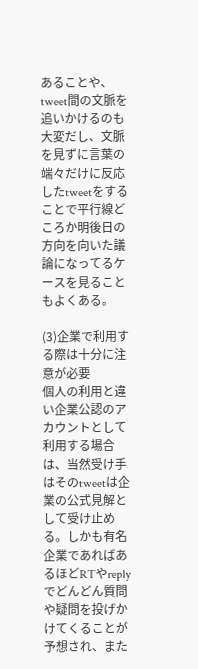あることや、tweet間の文脈を追いかけるのも大変だし、文脈を見ずに言葉の端々だけに反応したtweetをすることで平行線どころか明後日の方向を向いた議論になってるケースを見ることもよくある。

(3)企業で利用する際は十分に注意が必要
個人の利用と違い企業公認のアカウントとして利用する場合は、当然受け手はそのtweetは企業の公式見解として受け止める。しかも有名企業であればあるほどRTやreplyでどんどん質問や疑問を投げかけてくることが予想され、また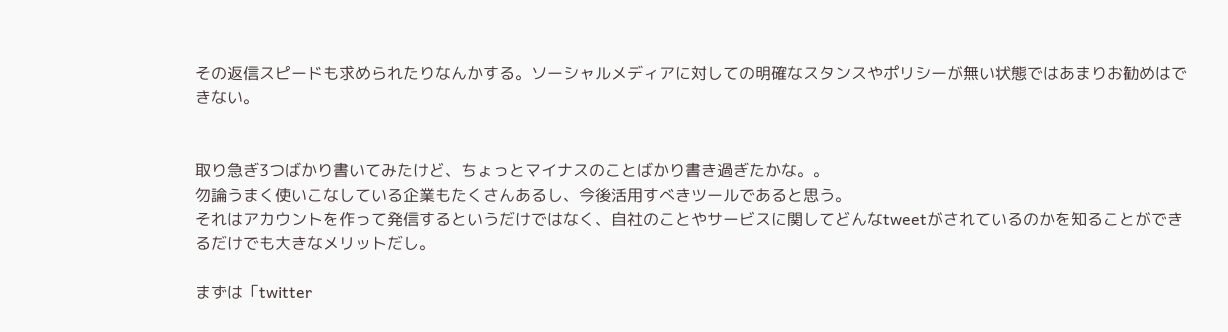その返信スピードも求められたりなんかする。ソーシャルメディアに対しての明確なスタンスやポリシーが無い状態ではあまりお勧めはできない。


取り急ぎ3つばかり書いてみたけど、ちょっとマイナスのことばかり書き過ぎたかな。。
勿論うまく使いこなしている企業もたくさんあるし、今後活用すべきツールであると思う。
それはアカウントを作って発信するというだけではなく、自社のことやサービスに関してどんなtweetがされているのかを知ることができるだけでも大きなメリットだし。

まずは「twitter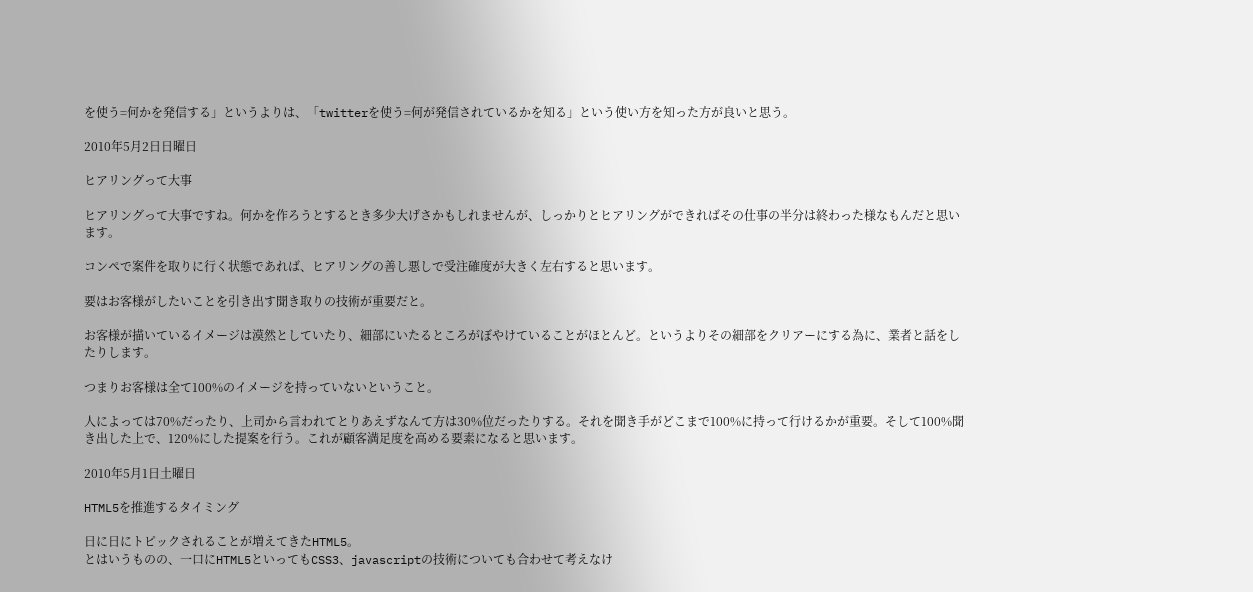を使う=何かを発信する」というよりは、「twitterを使う=何が発信されているかを知る」という使い方を知った方が良いと思う。

2010年5月2日日曜日

ヒアリングって大事

ヒアリングって大事ですね。何かを作ろうとするとき多少大げさかもしれませんが、しっかりとヒアリングができればその仕事の半分は終わった様なもんだと思います。

コンペで案件を取りに行く状態であれば、ヒアリングの善し悪しで受注確度が大きく左右すると思います。

要はお客様がしたいことを引き出す聞き取りの技術が重要だと。

お客様が描いているイメージは漠然としていたり、細部にいたるところがぼやけていることがほとんど。というよりその細部をクリアーにする為に、業者と話をしたりします。

つまりお客様は全て100%のイメージを持っていないということ。

人によっては70%だったり、上司から言われてとりあえずなんて方は30%位だったりする。それを聞き手がどこまで100%に持って行けるかが重要。そして100%聞き出した上で、120%にした提案を行う。これが顧客満足度を高める要素になると思います。

2010年5月1日土曜日

HTML5を推進するタイミング

日に日にトピックされることが増えてきたHTML5。
とはいうものの、一口にHTML5といってもCSS3、javascriptの技術についても合わせて考えなけ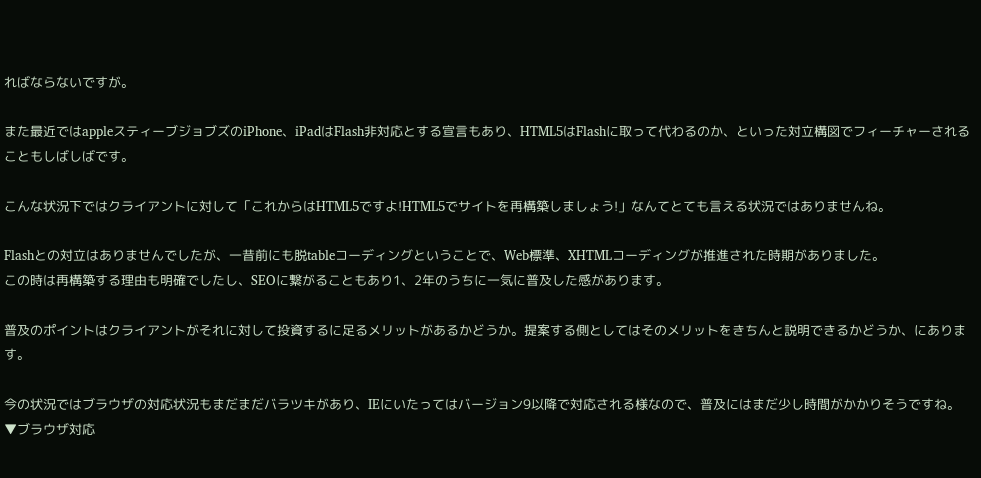ればならないですが。

また最近ではappleスティーブジョブズのiPhone、iPadはFlash非対応とする宣言もあり、HTML5はFlashに取って代わるのか、といった対立構図でフィーチャーされることもしばしばです。

こんな状況下ではクライアントに対して「これからはHTML5ですよ!HTML5でサイトを再構築しましょう!」なんてとても言える状況ではありませんね。

Flashとの対立はありませんでしたが、一昔前にも脱tableコーディングということで、Web標準、XHTMLコーディングが推進された時期がありました。
この時は再構築する理由も明確でしたし、SEOに繋がることもあり1、2年のうちに一気に普及した感があります。

普及のポイントはクライアントがそれに対して投資するに足るメリットがあるかどうか。提案する側としてはそのメリットをきちんと説明できるかどうか、にあります。

今の状況ではブラウザの対応状況もまだまだバラツキがあり、IEにいたってはバージョン9以降で対応される様なので、普及にはまだ少し時間がかかりそうですね。
▼ブラウザ対応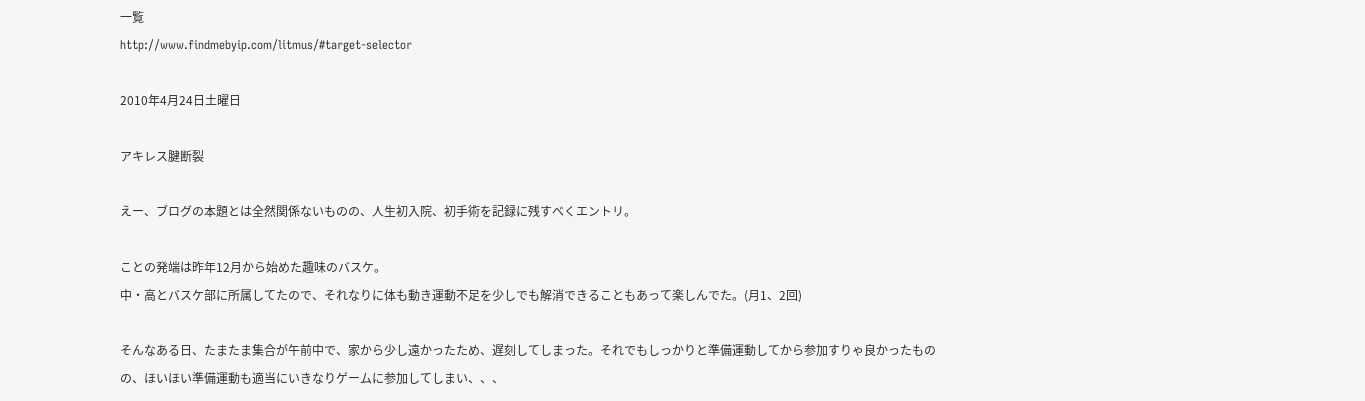一覧
http://www.findmebyip.com/litmus/#target-selector

2010年4月24日土曜日

アキレス腱断裂

えー、ブログの本題とは全然関係ないものの、人生初入院、初手術を記録に残すべくエントリ。

ことの発端は昨年12月から始めた趣味のバスケ。
中・高とバスケ部に所属してたので、それなりに体も動き運動不足を少しでも解消できることもあって楽しんでた。(月1、2回)

そんなある日、たまたま集合が午前中で、家から少し遠かったため、遅刻してしまった。それでもしっかりと準備運動してから参加すりゃ良かったものの、ほいほい準備運動も適当にいきなりゲームに参加してしまい、、、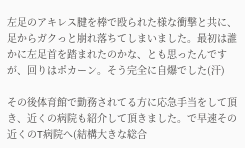左足のアキレス腱を棒で殴られた様な衝撃と共に、足からガクっと崩れ落ちてしまいました。最初は誰かに左足首を踏まれたのかな、とも思ったんですが、回りはポカーン。そう完全に自爆でした(汗)

その後体育館で勤務されてる方に応急手当をして頂き、近くの病院も紹介して頂きました。で早速その近くのT病院へ(結構大きな総合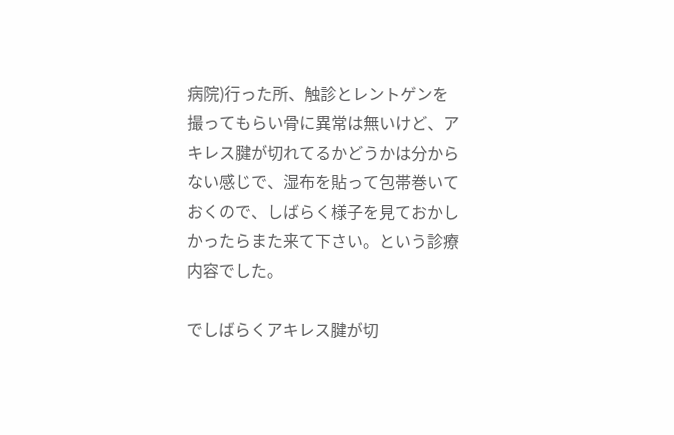病院)行った所、触診とレントゲンを撮ってもらい骨に異常は無いけど、アキレス腱が切れてるかどうかは分からない感じで、湿布を貼って包帯巻いておくので、しばらく様子を見ておかしかったらまた来て下さい。という診療内容でした。

でしばらくアキレス腱が切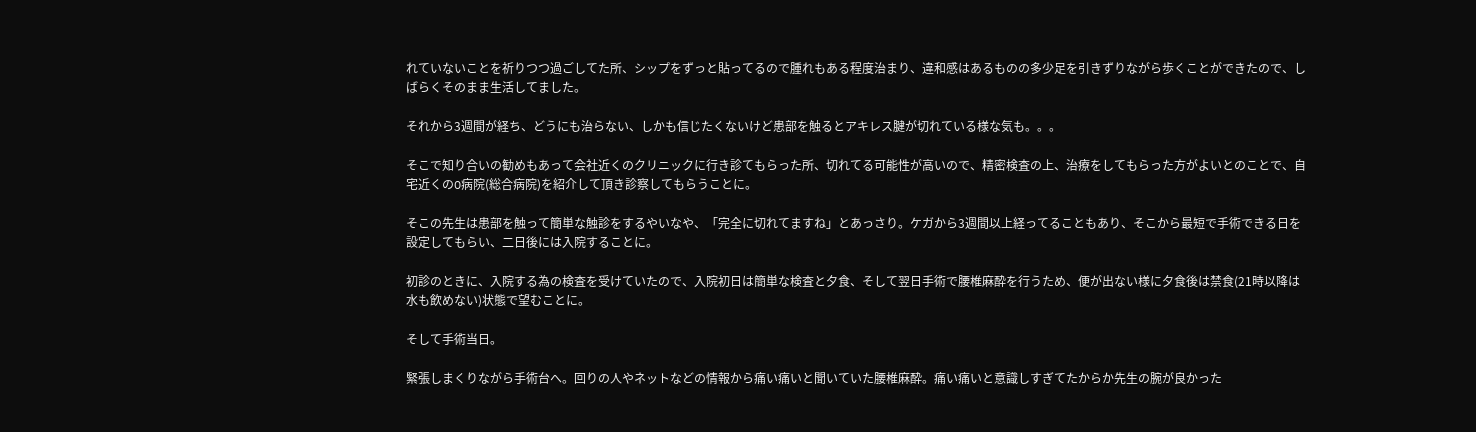れていないことを祈りつつ過ごしてた所、シップをずっと貼ってるので腫れもある程度治まり、違和感はあるものの多少足を引きずりながら歩くことができたので、しばらくそのまま生活してました。

それから3週間が経ち、どうにも治らない、しかも信じたくないけど患部を触るとアキレス腱が切れている様な気も。。。

そこで知り合いの勧めもあって会社近くのクリニックに行き診てもらった所、切れてる可能性が高いので、精密検査の上、治療をしてもらった方がよいとのことで、自宅近くのO病院(総合病院)を紹介して頂き診察してもらうことに。

そこの先生は患部を触って簡単な触診をするやいなや、「完全に切れてますね」とあっさり。ケガから3週間以上経ってることもあり、そこから最短で手術できる日を設定してもらい、二日後には入院することに。

初診のときに、入院する為の検査を受けていたので、入院初日は簡単な検査と夕食、そして翌日手術で腰椎麻酔を行うため、便が出ない様に夕食後は禁食(21時以降は水も飲めない)状態で望むことに。

そして手術当日。

緊張しまくりながら手術台へ。回りの人やネットなどの情報から痛い痛いと聞いていた腰椎麻酔。痛い痛いと意識しすぎてたからか先生の腕が良かった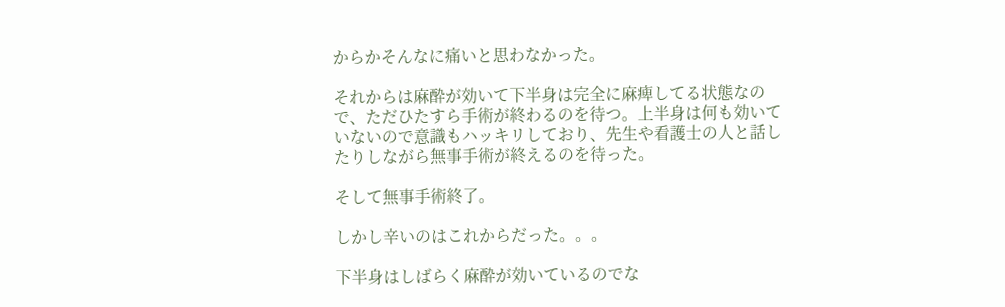からかそんなに痛いと思わなかった。

それからは麻酔が効いて下半身は完全に麻痺してる状態なので、ただひたすら手術が終わるのを待つ。上半身は何も効いていないので意識もハッキリしており、先生や看護士の人と話したりしながら無事手術が終えるのを待った。

そして無事手術終了。

しかし辛いのはこれからだった。。。

下半身はしばらく麻酔が効いているのでな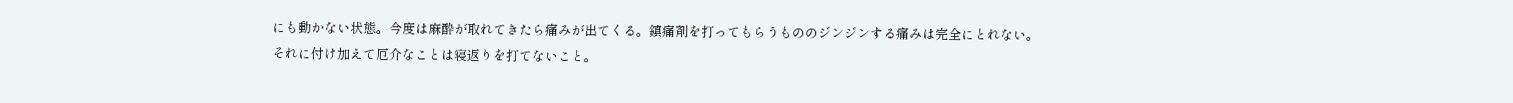にも動かない状態。今度は麻酔が取れてきたら痛みが出てくる。鎮痛剤を打ってもらうもののジンジンする痛みは完全にとれない。それに付け加えて厄介なことは寝返りを打てないこと。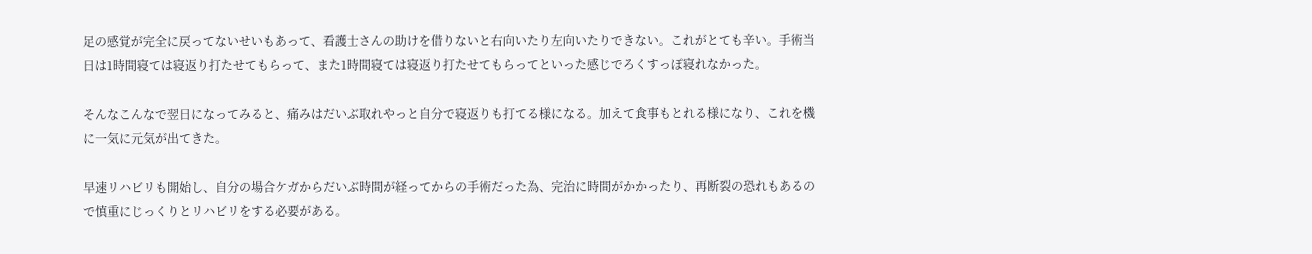足の感覚が完全に戻ってないせいもあって、看護士さんの助けを借りないと右向いたり左向いたりできない。これがとても辛い。手術当日は1時間寝ては寝返り打たせてもらって、また1時間寝ては寝返り打たせてもらってといった感じでろくすっぽ寝れなかった。

そんなこんなで翌日になってみると、痛みはだいぶ取れやっと自分で寝返りも打てる様になる。加えて食事もとれる様になり、これを機に一気に元気が出てきた。

早速リハビリも開始し、自分の場合ケガからだいぶ時間が経ってからの手術だった為、完治に時間がかかったり、再断裂の恐れもあるので慎重にじっくりとリハビリをする必要がある。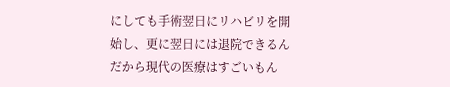にしても手術翌日にリハビリを開始し、更に翌日には退院できるんだから現代の医療はすごいもん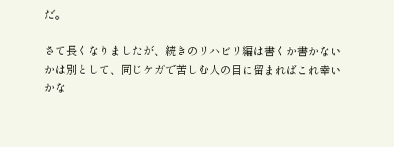だ。

さて長くなりましたが、続きのリハビリ編は書くか書かないかは別として、同じケガで苦しむ人の目に留まればこれ幸いかな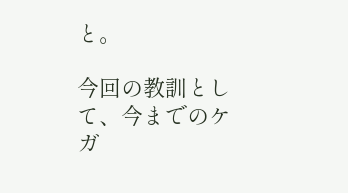と。

今回の教訓として、今までのケガ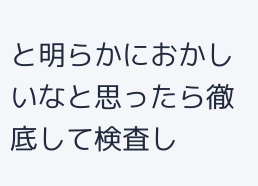と明らかにおかしいなと思ったら徹底して検査し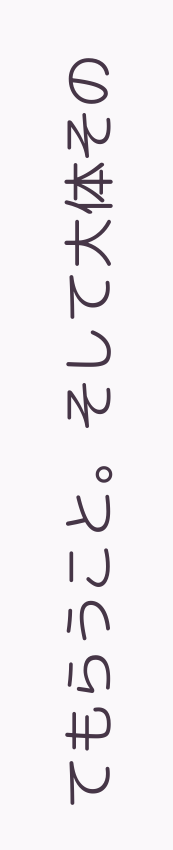てもらうこと。そして大体その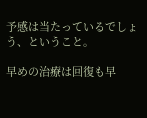予感は当たっているでしょう、ということ。

早めの治療は回復も早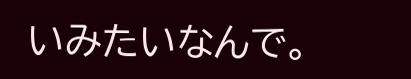いみたいなんで。